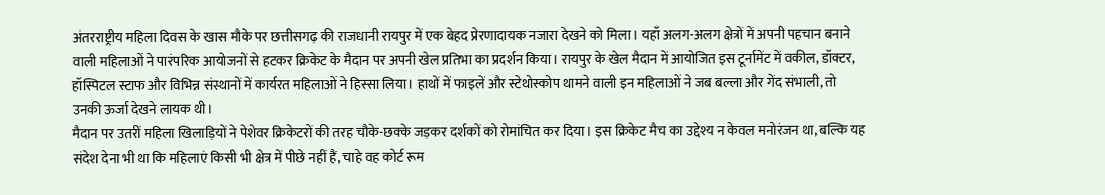अंतरराष्ट्रीय महिला दिवस के खास मौके पर छत्तीसगढ़ की राजधानी रायपुर में एक बेहद प्रेरणादायक नजारा देखने को मिला। यहाँ अलग-अलग क्षेत्रों में अपनी पहचान बनाने वाली महिलाओं ने पारंपरिक आयोजनों से हटकर क्रिकेट के मैदान पर अपनी खेल प्रतिभा का प्रदर्शन किया। रायपुर के खेल मैदान में आयोजित इस टूर्नामेंट में वकील, डॉक्टर, हॉस्पिटल स्टाफ और विभिन्न संस्थानों में कार्यरत महिलाओं ने हिस्सा लिया। हाथों में फाइलें और स्टेथोस्कोप थामने वाली इन महिलाओं ने जब बल्ला और गेंद संभाली, तो उनकी ऊर्जा देखने लायक थी।
मैदान पर उतरीं महिला खिलाड़ियों ने पेशेवर क्रिकेटरों की तरह चौके-छक्के जड़कर दर्शकों को रोमांचित कर दिया। इस क्रिकेट मैच का उद्देश्य न केवल मनोरंजन था, बल्कि यह संदेश देना भी था कि महिलाएं किसी भी क्षेत्र में पीछे नहीं हैं, चाहे वह कोर्ट रूम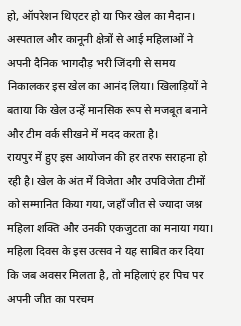हो, ऑपरेशन थिएटर हो या फिर खेल का मैदान। अस्पताल और कानूनी क्षेत्रों से आई महिलाओं ने अपनी दैनिक भागदौड़ भरी जिंदगी से समय निकालकर इस खेल का आनंद लिया। खिलाड़ियों ने बताया कि खेल उन्हें मानसिक रूप से मजबूत बनाने और टीम वर्क सीखने में मदद करता है।
रायपुर में हुए इस आयोजन की हर तरफ सराहना हो रही है। खेल के अंत में विजेता और उपविजेता टीमों को सम्मानित किया गया, जहाँ जीत से ज्यादा जश्न महिला शक्ति और उनकी एकजुटता का मनाया गया। महिला दिवस के इस उत्सव ने यह साबित कर दिया कि जब अवसर मिलता है, तो महिलाएं हर पिच पर अपनी जीत का परचम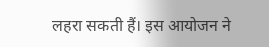लहरा सकती हैं। इस आयोजन ने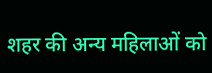शहर की अन्य महिलाओं को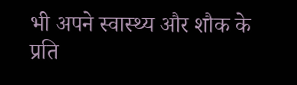भी अपने स्वास्थ्य और शौक के प्रति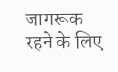जागरूक रहने के लिए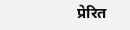प्रेरित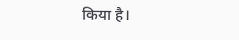किया है।